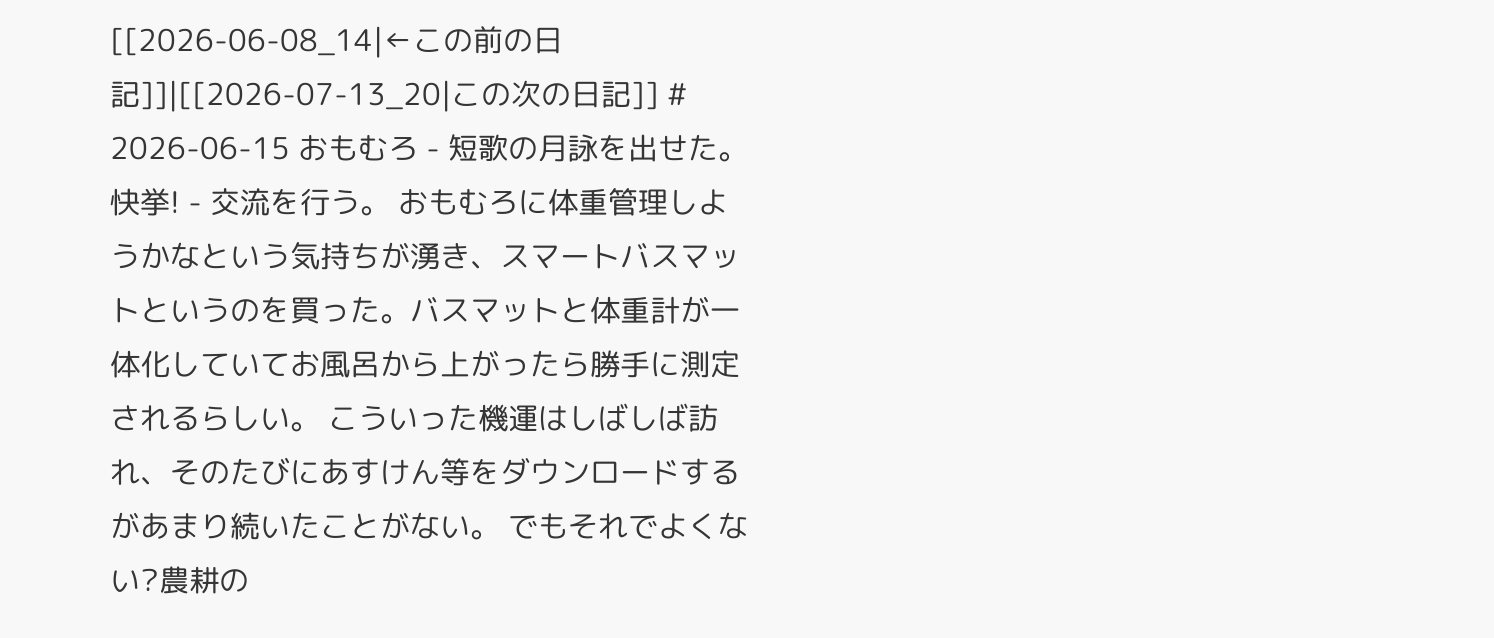[[2026-06-08_14|←この前の日記]]|[[2026-07-13_20|この次の日記]] # 2026-06-15 おもむろ - 短歌の月詠を出せた。快挙! - 交流を行う。 おもむろに体重管理しようかなという気持ちが湧き、スマートバスマットというのを買った。バスマットと体重計が一体化していてお風呂から上がったら勝手に測定されるらしい。 こういった機運はしばしば訪れ、そのたびにあすけん等をダウンロードするがあまり続いたことがない。 でもそれでよくない?農耕の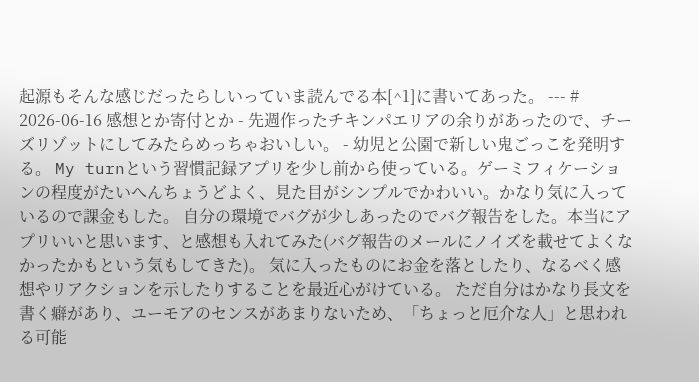起源もそんな感じだったらしいっていま読んでる本[^1]に書いてあった。 --- # 2026-06-16 感想とか寄付とか - 先週作ったチキンパエリアの余りがあったので、チーズリゾットにしてみたらめっちゃおいしい。 - 幼児と公園で新しい鬼ごっこを発明する。 My turnという習慣記録アプリを少し前から使っている。ゲーミフィケーションの程度がたいへんちょうどよく、見た目がシンプルでかわいい。かなり気に入っているので課金もした。 自分の環境でバグが少しあったのでバグ報告をした。本当にアプリいいと思います、と感想も入れてみた(バグ報告のメールにノイズを載せてよくなかったかもという気もしてきた)。 気に入ったものにお金を落としたり、なるべく感想やリアクションを示したりすることを最近心がけている。 ただ自分はかなり長文を書く癖があり、ユーモアのセンスがあまりないため、「ちょっと厄介な人」と思われる可能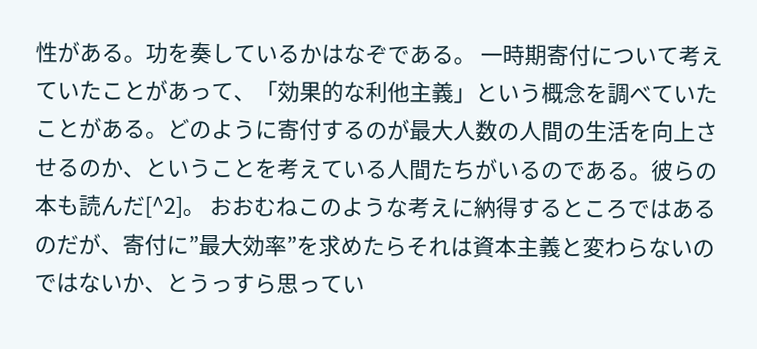性がある。功を奏しているかはなぞである。 一時期寄付について考えていたことがあって、「効果的な利他主義」という概念を調べていたことがある。どのように寄付するのが最大人数の人間の生活を向上させるのか、ということを考えている人間たちがいるのである。彼らの本も読んだ[^2]。 おおむねこのような考えに納得するところではあるのだが、寄付に”最大効率”を求めたらそれは資本主義と変わらないのではないか、とうっすら思ってい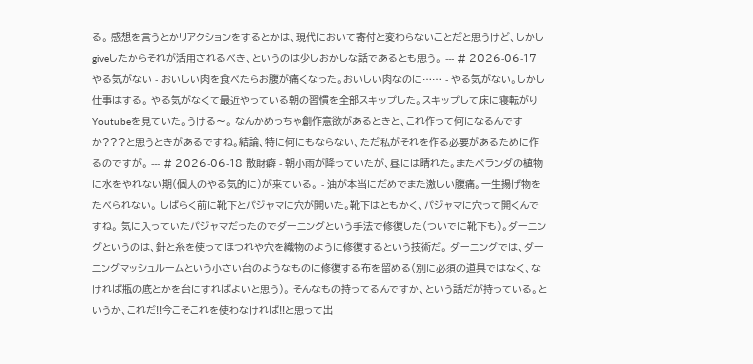る。 感想を言うとかリアクションをするとかは、現代において寄付と変わらないことだと思うけど、しかしgiveしたからそれが活用されるべき、というのは少しおかしな話であるとも思う。 --- # 2026-06-17 やる気がない - おいしい肉を食べたらお腹が痛くなった。おいしい肉なのに…… - やる気がない。しかし仕事はする。 やる気がなくて最近やっている朝の習慣を全部スキップした。スキップして床に寝転がりYoutubeを見ていた。うける〜。 なんかめっちゃ創作意欲があるときと、これ作って何になるんですか???と思うときがあるですね。結論、特に何にもならない、ただ私がそれを作る必要があるために作るのですが。 --- # 2026-06-18 散財癖 - 朝小雨が降っていたが、昼には晴れた。またベランダの植物に水をやれない期(個人のやる気的に)が来ている。 - 油が本当にだめでまた激しい腹痛。一生揚げ物をたべられない。 しばらく前に靴下とパジャマに穴が開いた。靴下はともかく、パジャマに穴って開くんですね。 気に入っていたパジャマだったのでダーニングという手法で修復した(ついでに靴下も)。ダーニングというのは、針と糸を使ってほつれや穴を織物のように修復するという技術だ。 ダーニングでは、ダーニングマッシュルームという小さい台のようなものに修復する布を留める(別に必須の道具ではなく、なければ瓶の底とかを台にすればよいと思う)。 そんなもの持ってるんですか、という話だが持っている。というか、これだ!!今こそこれを使わなければ!!と思って出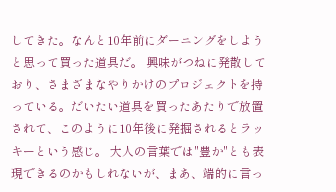してきた。なんと10年前にダーニングをしようと思って買った道具だ。 興味がつねに発散しており、さまざまなやりかけのプロジェクトを持っている。だいたい道具を買ったあたりで放置されて、このように10年後に発掘されるとラッキーという感じ。 大人の言葉では"豊か"とも表現できるのかもしれないが、まあ、端的に言っ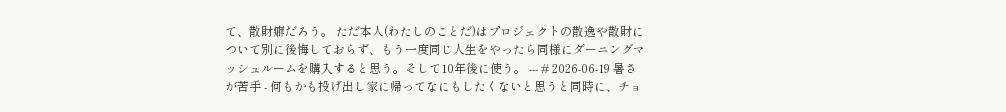て、散財癖だろう。 ただ本人(わたしのことだ)はプロジェクトの散逸や散財について別に後悔しておらず、もう一度同じ人生をやったら同様にダーニングマッシュルームを購入すると思う。そして10年後に使う。 --- # 2026-06-19 暑さが苦手 - 何もかも投げ出し家に帰ってなにもしたくないと思うと同時に、チョ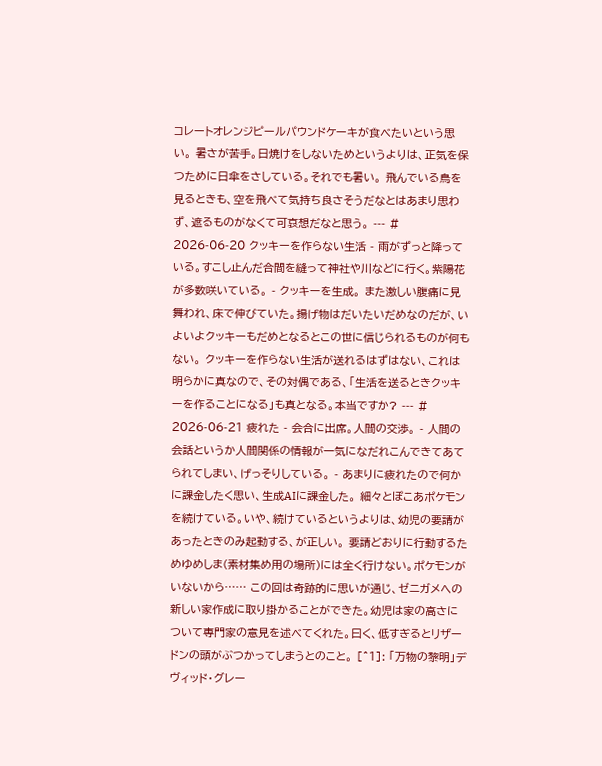コレートオレンジピールパウンドケーキが食べたいという思い。 暑さが苦手。日焼けをしないためというよりは、正気を保つために日傘をさしている。それでも暑い。 飛んでいる鳥を見るときも、空を飛べて気持ち良さそうだなとはあまり思わず、遮るものがなくて可哀想だなと思う。 --- # 2026-06-20 クッキーを作らない生活 - 雨がずっと降っている。すこし止んだ合間を縫って神社や川などに行く。紫陽花が多数咲いている。 - クッキーを生成。 また激しい腹痛に見舞われ、床で伸びていた。揚げ物はだいたいだめなのだが、いよいよクッキーもだめとなるとこの世に信じられるものが何もない。 クッキーを作らない生活が送れるはずはない、これは明らかに真なので、その対偶である、「生活を送るときクッキーを作ることになる」も真となる。本当ですか? --- # 2026-06-21 疲れた - 会合に出席。人間の交渉。 - 人間の会話というか人間関係の情報が一気になだれこんできてあてられてしまい、げっそりしている。 - あまりに疲れたので何かに課金したく思い、生成AIに課金した。 細々とぽこあポケモンを続けている。いや、続けているというよりは、幼児の要請があったときのみ起動する、が正しい。 要請どおりに行動するためゆめしま(素材集め用の場所)には全く行けない。ポケモンがいないから…… この回は奇跡的に思いが通じ、ゼニガメへの新しい家作成に取り掛かることができた。幼児は家の高さについて専門家の意見を述べてくれた。曰く、低すぎるとリザードンの頭がぶつかってしまうとのこと。 [^1]: 「万物の黎明」デヴィッド・グレー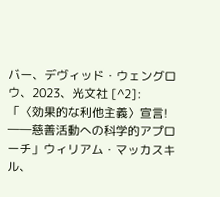バー、デヴィッド・ウェングロウ、2023、光文社 [^2]: 「〈効果的な利他主義〉宣言! ――慈善活動への科学的アプローチ」ウィリアム・マッカスキル、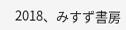2018、みすず書房